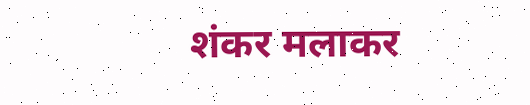शंकर मलाकर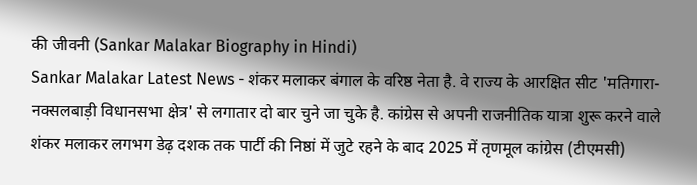की जीवनी (Sankar Malakar Biography in Hindi)
Sankar Malakar Latest News - शंकर मलाकर बंगाल के वरिष्ठ नेता है. वे राज्य के आरक्षित सीट 'मतिगारा-नक्सलबाड़ी विधानसभा क्षेत्र' से लगातार दो बार चुने जा चुके है. कांग्रेस से अपनी राजनीतिक यात्रा शुरू करने वाले शंकर मलाकर लगभग डेढ़ दशक तक पार्टी की निष्ठां में जुटे रहने के बाद 2025 में तृणमूल कांग्रेस (टीएमसी)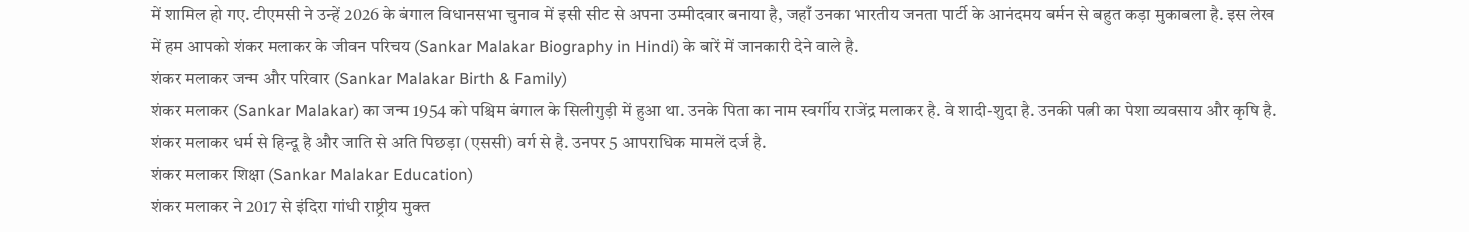में शामिल हो गए. टीएमसी ने उन्हें 2026 के बंगाल विधानसभा चुनाव में इसी सीट से अपना उम्मीदवार बनाया है, जहाँ उनका भारतीय जनता पार्टी के आनंदमय बर्मन से बहुत कड़ा मुकाबला है. इस लेख में हम आपको शंकर मलाकर के जीवन परिचय (Sankar Malakar Biography in Hindi) के बारें में जानकारी देने वाले है.
शंकर मलाकर जन्म और परिवार (Sankar Malakar Birth & Family)
शंकर मलाकर (Sankar Malakar) का जन्म 1954 को पश्चिम बंगाल के सिलीगुड़ी में हुआ था. उनके पिता का नाम स्वर्गीय राजेंद्र मलाकर है. वे शादी-शुदा है. उनकी पत्नी का पेशा व्यवसाय और कृषि है. शंकर मलाकर धर्म से हिन्दू है और जाति से अति पिछड़ा (एससी) वर्ग से है. उनपर 5 आपराधिक मामलें दर्ज है.
शंकर मलाकर शिक्षा (Sankar Malakar Education)
शंकर मलाकर ने 2017 से इंदिरा गांधी राष्ट्रीय मुक्त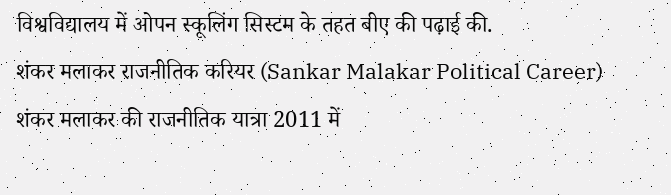विश्वविद्यालय में ओपन स्कूलिंग सिस्टम के तहत बीए की पढ़ाई की.
शंकर मलाकर राजनीतिक करियर (Sankar Malakar Political Career)
शंकर मलाकर की राजनीतिक यात्रा 2011 में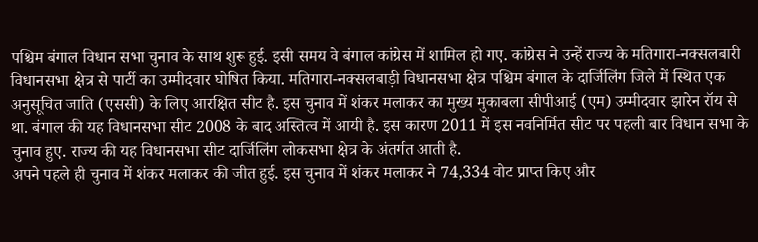पश्चिम बंगाल विधान सभा चुनाव के साथ शुरू हुई. इसी समय वे बंगाल कांग्रेस में शामिल हो गए. कांग्रेस ने उन्हें राज्य के मतिगारा-नक्सलबारी विधानसभा क्षेत्र से पार्टी का उम्मीदवार घोषित किया. मतिगारा-नक्सलबाड़ी विधानसभा क्षेत्र पश्चिम बंगाल के दार्जिलिंग जिले में स्थित एक अनुसूचित जाति (एससी) के लिए आरक्षित सीट है. इस चुनाव में शंकर मलाकर का मुख्य मुकाबला सीपीआई (एम) उम्मीदवार झारेन रॉय से था. बंगाल की यह विधानसभा सीट 2008 के बाद अस्तित्व में आयी है. इस कारण 2011 में इस नवनिर्मित सीट पर पहली बार विधान सभा के चुनाव हुए. राज्य की यह विधानसभा सीट दार्जिलिंग लोकसभा क्षेत्र के अंतर्गत आती है.
अपने पहले ही चुनाव में शंकर मलाकर की जीत हुई. इस चुनाव में शंकर मलाकर ने 74,334 वोट प्राप्त किए और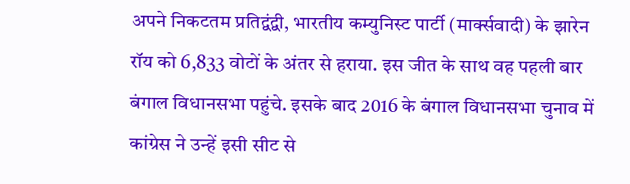अपने निकटतम प्रतिद्वंद्वी, भारतीय कम्युनिस्ट पार्टी (मार्क्सवादी) के झारेन रॉय को 6,833 वोटों के अंतर से हराया. इस जीत के साथ वह पहली बार बंगाल विधानसभा पहुंचे. इसके बाद 2016 के बंगाल विधानसभा चुनाव में कांग्रेस ने उन्हें इसी सीट से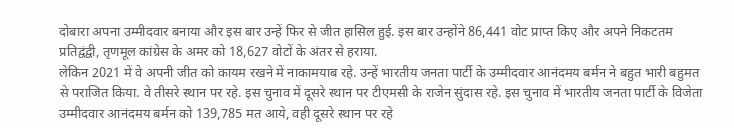दोबारा अपना उम्मीदवार बनाया और इस बार उन्हें फिर से जीत हासिल हुई. इस बार उन्होंने 86,441 वोट प्राप्त किए और अपने निकटतम प्रतिद्वंद्वी, तृणमूल कांग्रेस के अमर को 18,627 वोटों के अंतर से हराया.
लेकिन 2021 में वे अपनी जीत को कायम रखने में नाकामयाब रहे. उन्हें भारतीय जनता पार्टी के उम्मीदवार आनंदमय बर्मन ने बहुत भारी बहुमत से पराजित किया. वे तीसरे स्थान पर रहे. इस चुनाव में दूसरे स्थान पर टीएमसी के राजेन सुंदास रहे. इस चुनाव में भारतीय जनता पार्टी के विजेता उम्मीदवार आनंदमय बर्मन को 139,785 मत आये, वही दूसरे स्थान पर रहे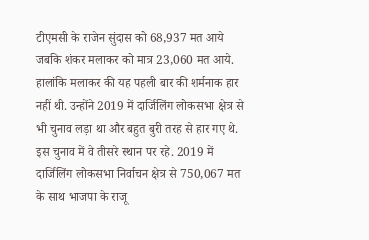टीएमसी के राजेन सुंदास को 68,937 मत आये जबकि शंकर मलाकर को मात्र 23,060 मत आये.
हालांकि मलाकर की यह पहली बार की शर्मनाक हार नहीं थी. उन्होंने 2019 में दार्जिलिंग लोकसभा क्षेत्र से भी चुनाव लड़ा था और बहुत बुरी तरह से हार गए थे. इस चुनाव में वे तीसरे स्थान पर रहे. 2019 में दार्जिलिंग लोकसभा निर्वाचन क्षेत्र से 750,067 मत के साथ भाजपा के राजू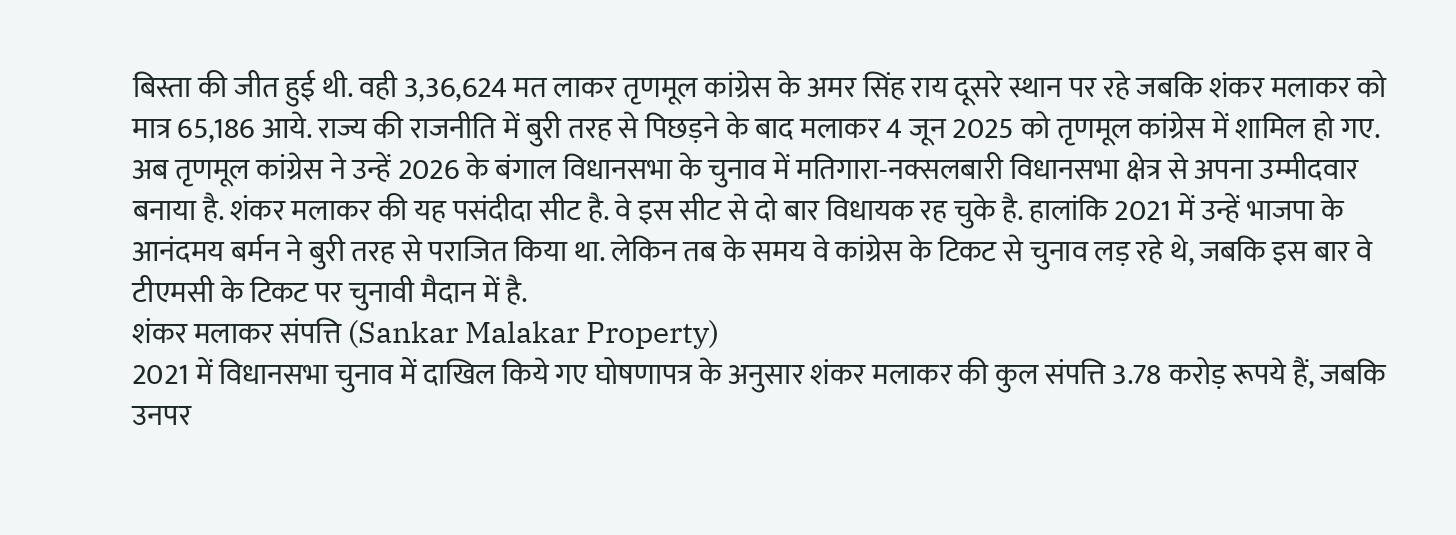बिस्ता की जीत हुई थी. वही 3,36,624 मत लाकर तृणमूल कांग्रेस के अमर सिंह राय दूसरे स्थान पर रहे जबकि शंकर मलाकर को मात्र 65,186 आये. राज्य की राजनीति में बुरी तरह से पिछड़ने के बाद मलाकर 4 जून 2025 को तृणमूल कांग्रेस में शामिल हो गए.
अब तृणमूल कांग्रेस ने उन्हें 2026 के बंगाल विधानसभा के चुनाव में मतिगारा-नक्सलबारी विधानसभा क्षेत्र से अपना उम्मीदवार बनाया है. शंकर मलाकर की यह पसंदीदा सीट है. वे इस सीट से दो बार विधायक रह चुके है. हालांकि 2021 में उन्हें भाजपा के आनंदमय बर्मन ने बुरी तरह से पराजित किया था. लेकिन तब के समय वे कांग्रेस के टिकट से चुनाव लड़ रहे थे, जबकि इस बार वे टीएमसी के टिकट पर चुनावी मैदान में है.
शंकर मलाकर संपत्ति (Sankar Malakar Property)
2021 में विधानसभा चुनाव में दाखिल किये गए घोषणापत्र के अनुसार शंकर मलाकर की कुल संपत्ति 3.78 करोड़ रूपये हैं, जबकि उनपर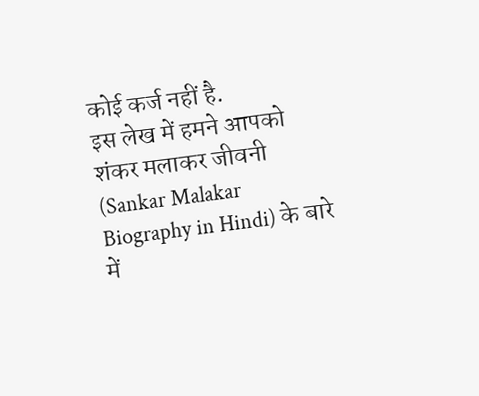कोई कर्ज नहीं है.
इस लेख में हमने आपको शंकर मलाकर जीवनी (Sankar Malakar Biography in Hindi) के बारे में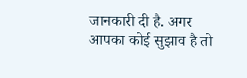जानकारी दी है. अगर आपका कोई सुझाव है तो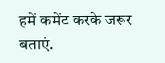हमें कमेंट करके जरूर बताएं.